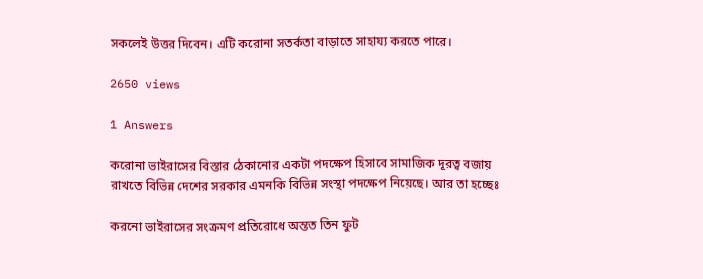সকলেই উত্তর দিবেন। এটি করোনা সতর্কতা বাড়াতে সাহায্য করতে পারে।

2650 views

1 Answers

করোনা ভাইরাসের বিস্তার ঠেকানোর একটা পদক্ষেপ হিসাবে সামাজিক দূরত্ব বজায় রাখতে বিভিন্ন দেশের সরকার এমনকি বিভিন্ন সংস্থা পদক্ষেপ নিয়েছে। আর তা হচ্ছেঃ

করনো ভাইরাসের সংক্রমণ প্রতিরোধে অন্তত তিন ফুট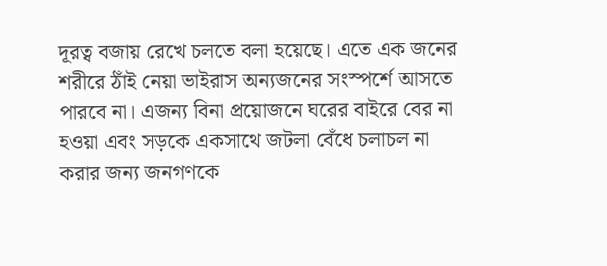দূরত্ব বজায় রেখে চলতে বলা হয়েছে। এতে এক জনের শরীরে ঠাঁই নেয়া ভাইরাস অন্যজনের সংস্পর্শে আসতে পারবে না। এজন্য বিনা প্রয়োজনে ঘরের বাইরে বের না হওয়া এবং সড়কে একসাথে জটলা বেঁধে চলাচল না করার জন্য জনগণকে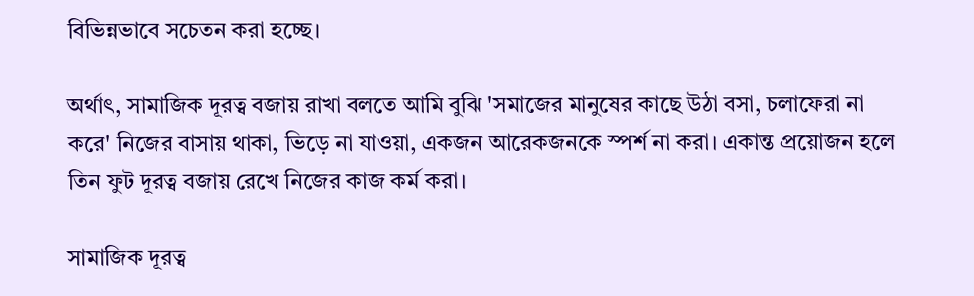বিভিন্নভাবে সচেতন করা হচ্ছে।

অর্থাৎ, সামাজিক দূরত্ব বজায় রাখা বলতে আমি বুঝি 'সমাজের মানুষের কাছে উঠা বসা, চলাফেরা না করে' নিজের বাসায় থাকা, ভিড়ে না যাওয়া, একজন আরেকজনকে স্পর্শ না করা। একান্ত প্রয়োজন হলে তিন ফুট দূরত্ব বজায় রেখে নিজের কাজ কর্ম করা।

সামাজিক দূরত্ব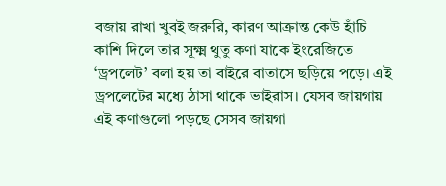বজায় রাখা খুবই জরুরি, কারণ আক্রান্ত কেউ হাঁচি কাশি দিলে তার সূক্ষ্ম থুতু কণা যাকে ইংরেজিতে ‘ড্রপলেট’ বলা হয় তা বাইরে বাতাসে ছড়িয়ে পড়ে। এই ড্রপলেটের মধ্যে ঠাসা থাকে ভাইরাস। যেসব জায়গায় এই কণাগুলো পড়ছে সেসব জায়গা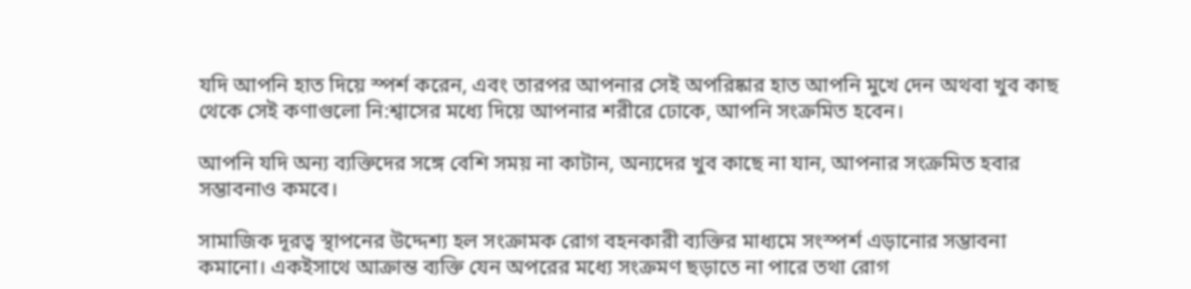যদি আপনি হাত দিয়ে স্পর্শ করেন, এবং তারপর আপনার সেই অপরিষ্কার হাত আপনি মুখে দেন অথবা খুব কাছ থেকে সেই কণাগুলো নি:শ্বাসের মধ্যে দিয়ে আপনার শরীরে ঢোকে, আপনি সংক্রমিত হবেন।

আপনি যদি অন্য ব্যক্তিদের সঙ্গে বেশি সময় না কাটান, অন্যদের খুব কাছে না যান, আপনার সংক্রমিত হবার সম্ভাবনাও কমবে।

সামাজিক দূরত্ব স্থাপনের উদ্দেশ্য হল সংক্রামক রোগ বহনকারী ব্যক্তির মাধ্যমে সংস্পর্শ এড়ানোর সম্ভাবনা কমানো। একইসাথে আক্রান্ত ব্যক্তি যেন অপরের মধ্যে সংক্রমণ ছড়াতে না পারে তথা রোগ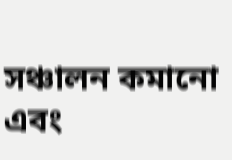সঞ্চালন কমানো এবং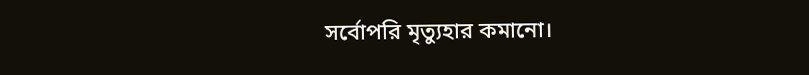সর্বোপরি মৃত্যুহার কমানো।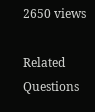2650 views

Related Questions